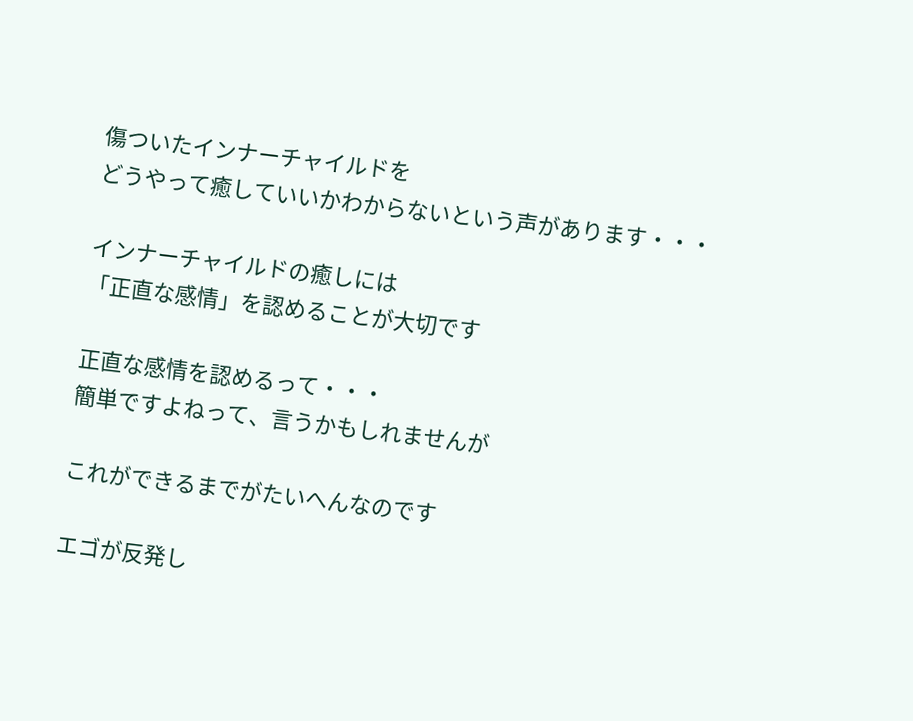傷ついたインナーチャイルドを
どうやって癒していいかわからないという声があります・・・

インナーチャイルドの癒しには
「正直な感情」を認めることが大切です

正直な感情を認めるって・・・
簡単ですよねって、言うかもしれませんが

これができるまでがたいへんなのです

エゴが反発し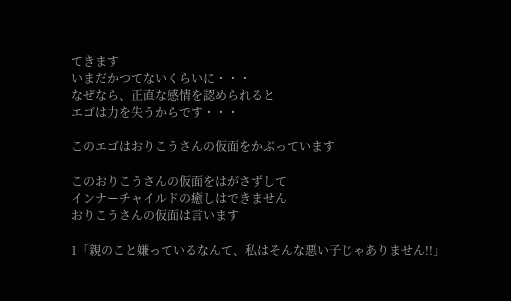てきます
いまだかつてないくらいに・・・
なぜなら、正直な感情を認められると
エゴは力を失うからです・・・

このエゴはおりこうさんの仮面をかぶっています

このおりこうさんの仮面をはがさずして
インナーチャイルドの癒しはできません
おりこうさんの仮面は言います

1「親のこと嫌っているなんて、私はそんな悪い子じゃありません!!」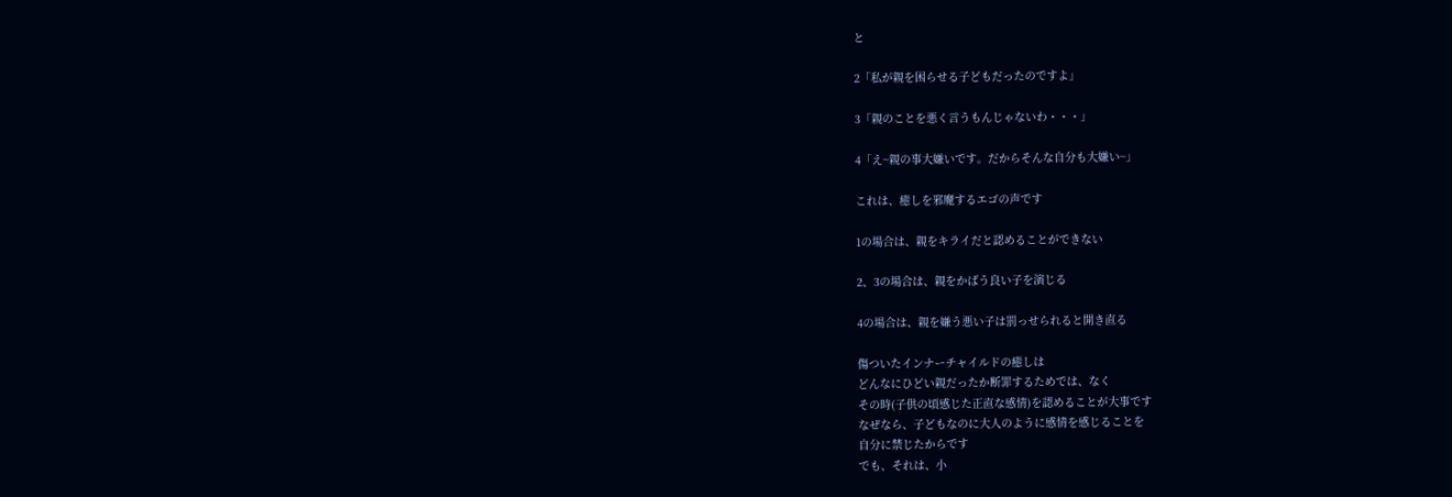と

2「私が親を困らせる子どもだったのですよ」

3「親のことを悪く言うもんじゃないわ・・・」

4「え~親の事大嫌いです。だからそんな自分も大嫌い~」

これは、癒しを邪魔するエゴの声です

1の場合は、親をキライだと認めることができない

2、3の場合は、親をかばう良い子を演じる

4の場合は、親を嫌う悪い子は罰っせられると開き直る

傷ついたインナーチャイルドの癒しは
どんなにひどい親だったか断罪するためでは、なく
その時(子供の頃感じた正直な感情)を認めることが大事です
なぜなら、子どもなのに大人のように感情を感じることを
自分に禁じたからです
でも、それは、小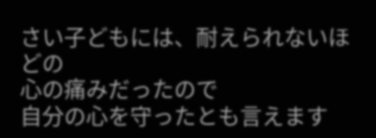さい子どもには、耐えられないほどの
心の痛みだったので
自分の心を守ったとも言えます